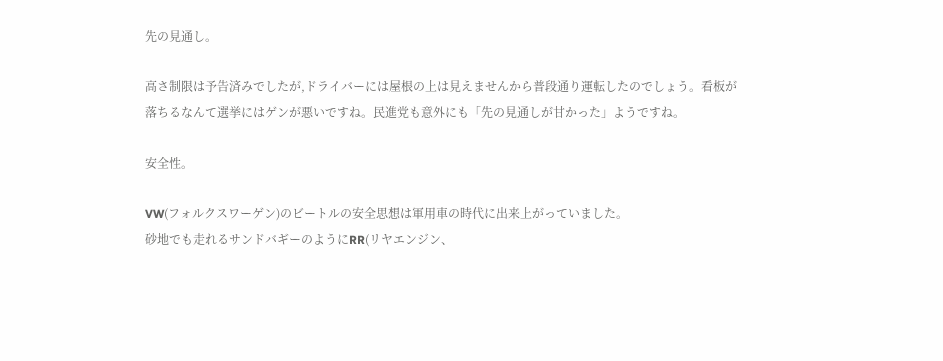先の見通し。

高さ制限は予告済みでしたが,ドライバーには屋根の上は見えませんから普段通り運転したのでしょう。看板が落ちるなんて選挙にはゲンが悪いですね。民進党も意外にも「先の見通しが甘かった」ようですね。

安全性。

VW(フォルクスワーゲン)のビートルの安全思想は軍用車の時代に出来上がっていました。
砂地でも走れるサンドバギーのようにRR(リヤエンジン、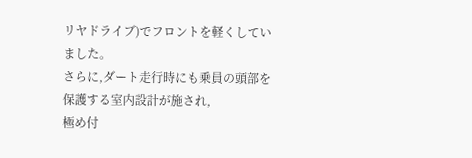リヤドライブ)でフロントを軽くしていました。
さらに,ダート走行時にも乗員の頭部を保護する室内設計が施され,
極め付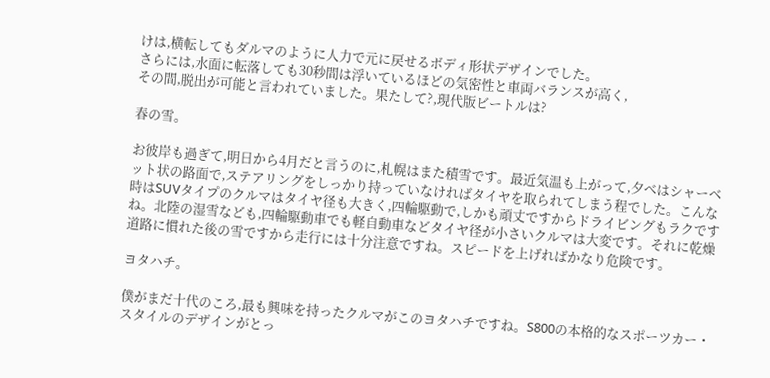けは,横転してもダルマのように人力で元に戻せるボディ形状デザインでした。
さらには,水面に転落しても30秒間は浮いているほどの気密性と車両バランスが高く,
その間,脱出が可能と言われていました。果たして?,現代版ビートルは?

春の雪。

お彼岸も過ぎて,明日から4月だと言うのに,札幌はまた積雪です。最近気温も上がって,夕べはシャーベット状の路面で,ステアリングをしっかり持っていなければタイヤを取られてしまう程でした。こんな時はSUVタイプのクルマはタイヤ径も大きく,四輪駆動で,しかも頑丈ですからドライビングもラクですね。北陸の湿雪なども,四輪駆動車でも軽自動車などタイヤ径が小さいクルマは大変です。それに乾燥道路に慣れた後の雪ですから走行には十分注意ですね。スピードを上げればかなり危険です。

ヨタハチ。

僕がまだ十代のころ,最も興味を持ったクルマがこのヨタハチですね。S800の本格的なスポーツカー・スタイルのデザインがとっ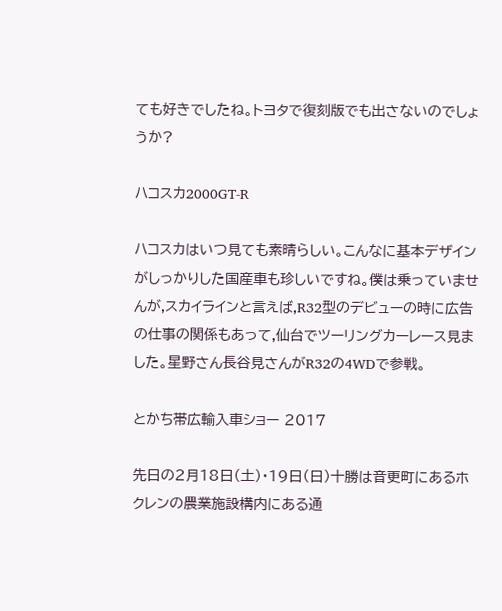ても好きでしたね。トヨタで復刻版でも出さないのでしょうか?

ハコスカ2000GT-R

ハコスカはいつ見ても素晴らしい。こんなに基本デザインがしっかりした国産車も珍しいですね。僕は乗っていませんが,スカイラインと言えば,R32型のデビューの時に広告の仕事の関係もあって,仙台でツーリングカーレース見ました。星野さん長谷見さんがR32の4WDで参戦。

とかち帯広輸入車ショー 2017

先日の2月18日(土)・19日(日)十勝は音更町にあるホクレンの農業施設構内にある通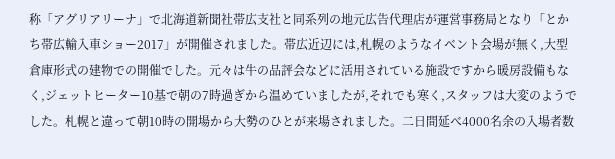称「アグリアリーナ」で北海道新聞社帯広支社と同系列の地元広告代理店が運営事務局となり「とかち帯広輸入車ショー2017」が開催されました。帯広近辺には,札幌のようなイベント会場が無く,大型倉庫形式の建物での開催でした。元々は牛の品評会などに活用されている施設ですから暖房設備もなく,ジェットヒーター10基で朝の7時過ぎから温めていましたが,それでも寒く,スタッフは大変のようでした。札幌と違って朝10時の開場から大勢のひとが来場されました。二日間延べ4000名余の入場者数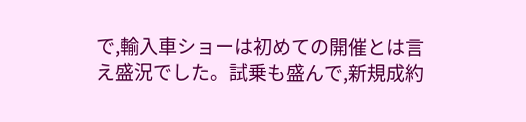で,輸入車ショーは初めての開催とは言え盛況でした。試乗も盛んで,新規成約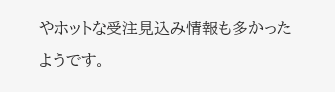やホットな受注見込み情報も多かったようです。